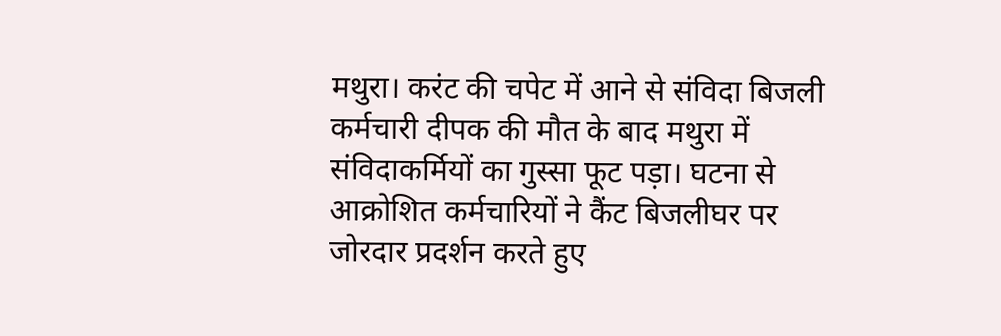मथुरा। करंट की चपेट में आने से संविदा बिजली कर्मचारी दीपक की मौत के बाद मथुरा में संविदाकर्मियों का गुस्सा फूट पड़ा। घटना से आक्रोशित कर्मचारियों ने कैंट बिजलीघर पर जोरदार प्रदर्शन करते हुए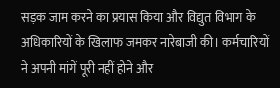सड़क जाम करने का प्रयास किया और विद्युत विभाग के अधिकारियों के खिलाफ जमकर नारेबाजी की। कर्मचारियों ने अपनी मांगें पूरी नहीं होने और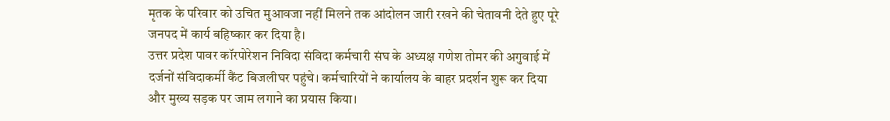मृतक के परिवार को उचित मुआवजा नहीं मिलने तक आंदोलन जारी रखने की चेतावनी देते हुए पूरे जनपद में कार्य बहिष्कार कर दिया है।
उत्तर प्रदेश पावर कॉरपोरेशन निविदा संविदा कर्मचारी संघ के अध्यक्ष गणेश तोमर की अगुवाई में दर्जनों संविदाकर्मी कैंट बिजलीघर पहुंचे। कर्मचारियों ने कार्यालय के बाहर प्रदर्शन शुरू कर दिया और मुख्य सड़क पर जाम लगाने का प्रयास किया।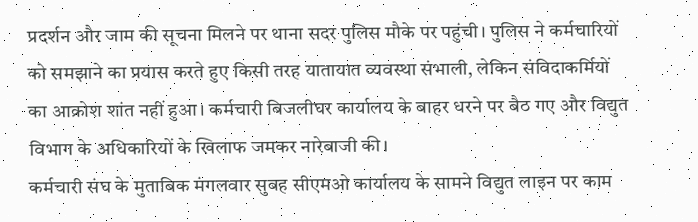प्रदर्शन और जाम की सूचना मिलने पर थाना सदर पुलिस मौके पर पहुंची। पुलिस ने कर्मचारियों को समझाने का प्रयास करते हुए किसी तरह यातायात व्यवस्था संभाली, लेकिन संविदाकर्मियों का आक्रोश शांत नहीं हुआ। कर्मचारी बिजलीघर कार्यालय के बाहर धरने पर बैठ गए और विद्युत विभाग के अधिकारियों के खिलाफ जमकर नारेबाजी की।
कर्मचारी संघ के मुताबिक मंगलवार सुबह सीएमओ कार्यालय के सामने विद्युत लाइन पर काम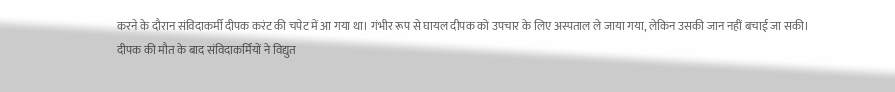करने के दौरान संविदाकर्मी दीपक करंट की चपेट में आ गया था। गंभीर रूप से घायल दीपक को उपचार के लिए अस्पताल ले जाया गया, लेकिन उसकी जान नहीं बचाई जा सकी।
दीपक की मौत के बाद संविदाकर्मियों ने विद्युत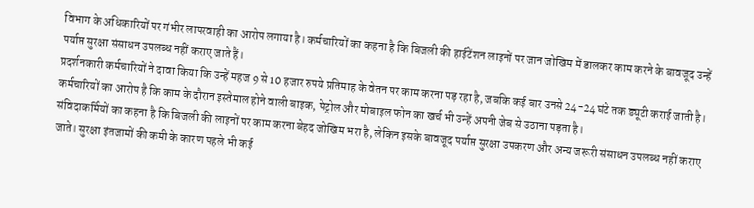विभाग के अधिकारियों पर गंभीर लापरवाही का आरोप लगाया है। कर्मचारियों का कहना है कि बिजली की हाईटेंशन लाइनों पर जान जोखिम में डालकर काम करने के बावजूद उन्हें पर्याप्त सुरक्षा संसाधन उपलब्ध नहीं कराए जाते हैं।
प्रदर्शनकारी कर्मचारियों ने दावा किया कि उन्हें महज 9 से 10 हजार रुपये प्रतिमाह के वेतन पर काम करना पड़ रहा है, जबकि कई बार उनसे 24-24 घंटे तक ड्यूटी कराई जाती है। कर्मचारियों का आरोप है कि काम के दौरान इस्तेमाल होने वाली बाइक, पेट्रोल और मोबाइल फोन का खर्च भी उन्हें अपनी जेब से उठाना पड़ता है।
संविदाकर्मियों का कहना है कि बिजली की लाइनों पर काम करना बेहद जोखिम भरा है, लेकिन इसके बावजूद पर्याप्त सुरक्षा उपकरण और अन्य जरूरी संसाधन उपलब्ध नहीं कराए जाते। सुरक्षा इंतजामों की कमी के कारण पहले भी कई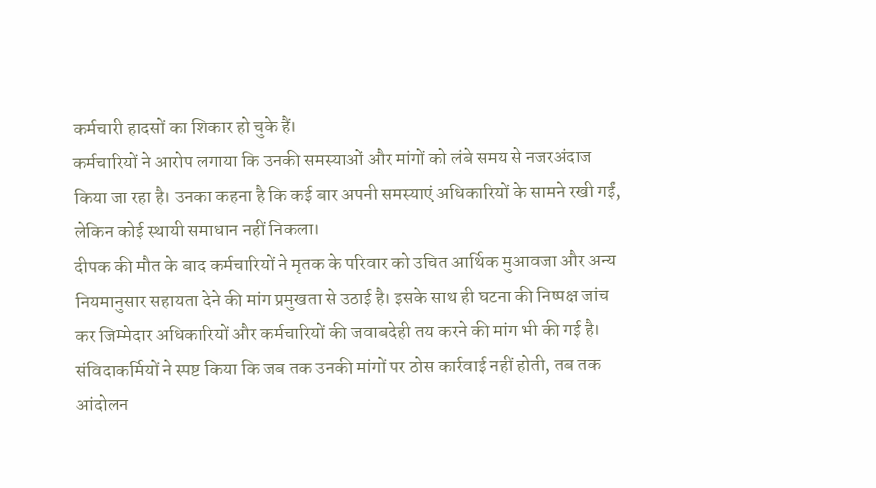कर्मचारी हादसों का शिकार हो चुके हैं।
कर्मचारियों ने आरोप लगाया कि उनकी समस्याओं और मांगों को लंबे समय से नजरअंदाज किया जा रहा है। उनका कहना है कि कई बार अपनी समस्याएं अधिकारियों के सामने रखी गईं, लेकिन कोई स्थायी समाधान नहीं निकला।
दीपक की मौत के बाद कर्मचारियों ने मृतक के परिवार को उचित आर्थिक मुआवजा और अन्य नियमानुसार सहायता देने की मांग प्रमुखता से उठाई है। इसके साथ ही घटना की निष्पक्ष जांच कर जिम्मेदार अधिकारियों और कर्मचारियों की जवाबदेही तय करने की मांग भी की गई है।
संविदाकर्मियों ने स्पष्ट किया कि जब तक उनकी मांगों पर ठोस कार्रवाई नहीं होती, तब तक आंदोलन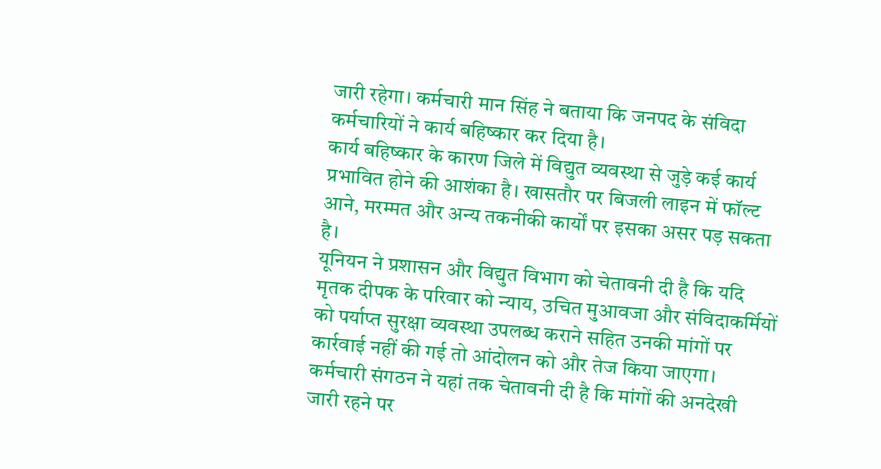जारी रहेगा। कर्मचारी मान सिंह ने बताया कि जनपद के संविदा कर्मचारियों ने कार्य बहिष्कार कर दिया है।
कार्य बहिष्कार के कारण जिले में विद्युत व्यवस्था से जुड़े कई कार्य प्रभावित होने की आशंका है। खासतौर पर बिजली लाइन में फॉल्ट आने, मरम्मत और अन्य तकनीकी कार्यों पर इसका असर पड़ सकता है।
यूनियन ने प्रशासन और विद्युत विभाग को चेतावनी दी है कि यदि मृतक दीपक के परिवार को न्याय, उचित मुआवजा और संविदाकर्मियों को पर्याप्त सुरक्षा व्यवस्था उपलब्ध कराने सहित उनकी मांगों पर कार्रवाई नहीं की गई तो आंदोलन को और तेज किया जाएगा।
कर्मचारी संगठन ने यहां तक चेतावनी दी है कि मांगों की अनदेखी जारी रहने पर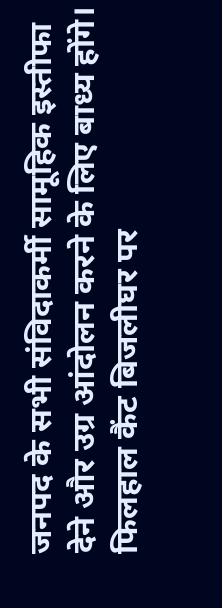जनपद के सभी संविदाकर्मी सामूहिक इस्तीफा देने और उग्र आंदोलन करने के लिए बाध्य होंगे। फिलहाल कैंट बिजलीघर पर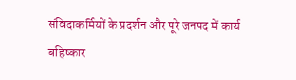संविदाकर्मियों के प्रदर्शन और पूरे जनपद में कार्य बहिष्कार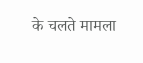के चलते मामला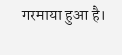गरमाया हुआ है।